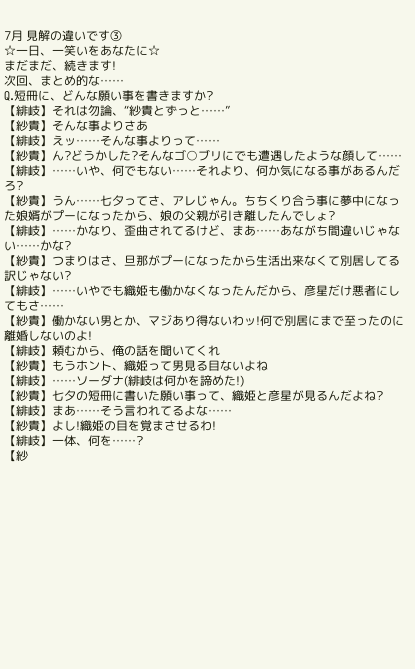7月 見解の違いです③
☆一日、一笑いをあなたに☆
まだまだ、続きます!
次回、まとめ的な……
Q.短冊に、どんな願い事を書きますか?
【緋岐】それは勿論、“紗貴とずっと……”
【紗貴】そんな事よりさあ
【緋岐】えッ……そんな事よりって……
【紗貴】ん?どうかした?そんなゴ○ブリにでも遭遇したような顔して……
【緋岐】……いや、何でもない……それより、何か気になる事があるんだろ?
【紗貴】うん……七夕ってさ、アレじゃん。ちちくり合う事に夢中になった娘婿がプーになったから、娘の父親が引き離したんでしょ?
【緋岐】……かなり、歪曲されてるけど、まあ……あながち間違いじゃない……かな?
【紗貴】つまりはさ、旦那がプーになったから生活出来なくて別居してる訳じゃない?
【緋岐】……いやでも織姫も働かなくなったんだから、彦星だけ悪者にしてもさ……
【紗貴】働かない男とか、マジあり得ないわッ!何で別居にまで至ったのに離婚しないのよ!
【緋岐】頼むから、俺の話を聞いてくれ
【紗貴】もうホント、織姫って男見る目ないよね
【緋岐】……ソーダナ(緋岐は何かを諦めた!)
【紗貴】七夕の短冊に書いた願い事って、織姫と彦星が見るんだよね?
【緋岐】まあ……そう言われてるよな……
【紗貴】よし!織姫の目を覚まさせるわ!
【緋岐】一体、何を……?
【紗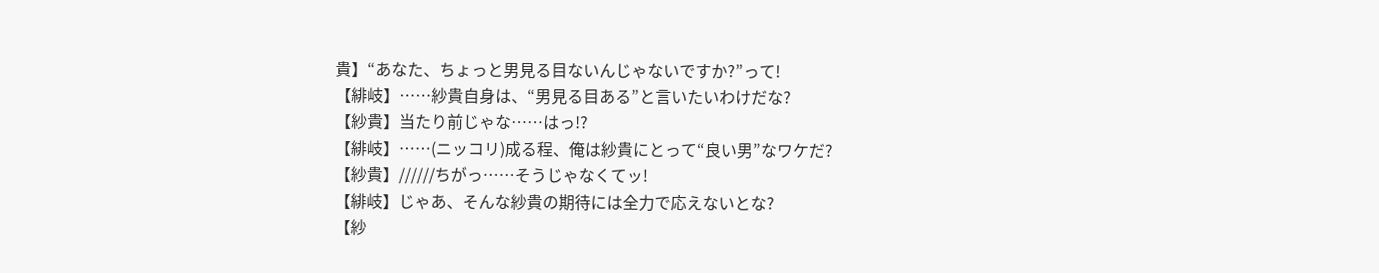貴】“あなた、ちょっと男見る目ないんじゃないですか?”って!
【緋岐】……紗貴自身は、“男見る目ある”と言いたいわけだな?
【紗貴】当たり前じゃな……はっ!?
【緋岐】……(ニッコリ)成る程、俺は紗貴にとって“良い男”なワケだ?
【紗貴】//////ちがっ……そうじゃなくてッ!
【緋岐】じゃあ、そんな紗貴の期待には全力で応えないとな?
【紗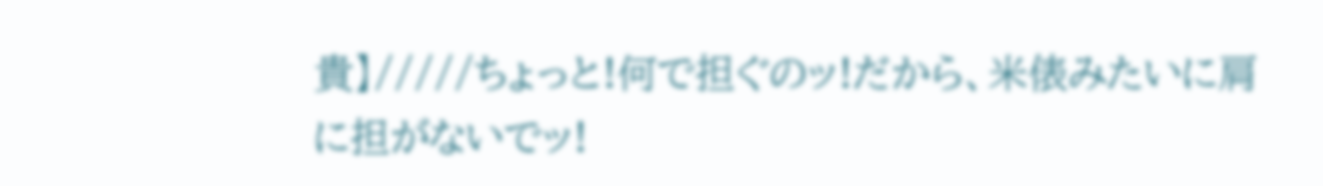貴】/////ちょっと!何で担ぐのッ!だから、米俵みたいに肩に担がないでッ!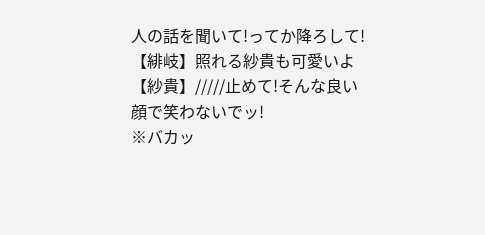人の話を聞いて!ってか降ろして!
【緋岐】照れる紗貴も可愛いよ
【紗貴】/////止めて!そんな良い顔で笑わないでッ!
※バカッ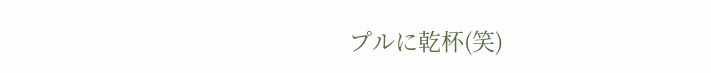プルに乾杯(笑)